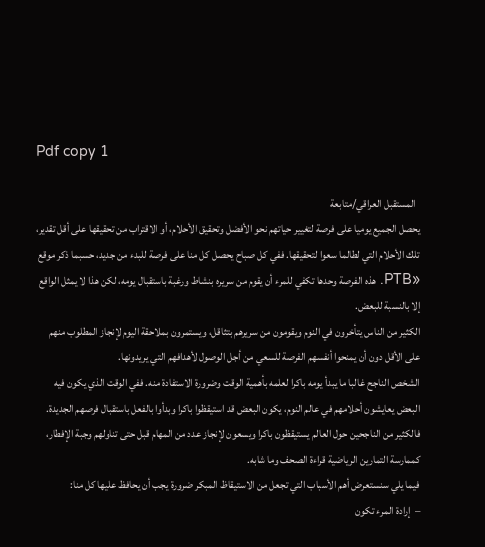Pdf copy 1

  المستقبل العراقي/متابعة
يحصل الجميع يوميا على فرصة لتغيير حياتهم نحو الأفضل وتحقيق الأحلام، أو الاقتراب من تحقيقها على أقل تقدير، تلك الأحلام التي لطالما سعوا لتحقيقها. ففي كل صباح يحصل كل منا على فرصة للبدء من جديد، حسبما ذكر موقع «PTB. هذه الفرصة وحدها تكفي للمرء أن يقوم من سريره بنشاط ورغبة باستقبال يومه، لكن هذا لا يمثل الواقع إلا بالنسبة للبعض.
الكثير من الناس يتأخرون في النوم ويقومون من سريرهم بتثاقل، ويستمرون بملاحقة اليوم لإنجاز المطلوب منهم على الأقل دون أن يمنحوا أنفسهم الفرصة للسعي من أجل الوصول لأهدافهم التي يريدونها.
الشخص الناجح غالبا ما يبدأ يومه باكرا لعلمه بأهمية الوقت وضرورة الاستفادة منه. ففي الوقت الذي يكون فيه البعض يعايشون أحلامهم في عالم النوم، يكون البعض قد استيقظوا باكرا وبدأوا بالفعل باستقبال فرصهم الجديدة. فالكثير من الناجحين حول العالم يستيقظون باكرا ويسعون لإنجاز عدد من المهام قبل حتى تناولهم وجبة الإفطار، كممارسة التمارين الرياضية قراءة الصحف وما شابه.
فيما يلي سنستعرض أهم الأسباب التي تجعل من الاستيقاظ المبكر ضرورة يجب أن يحافظ عليها كل منا:
–  إرادة المرء تكون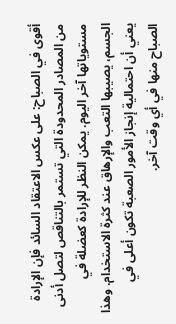أقوى في الصباح: على عكس الاعتقاد السائد فإن الإرادة من المصادر المحدودة التي تستمر بالتناقص لتصل أدنى مستوياتها آخر اليوم. يمكن النظر للإرادة كعضلة في الجسم، يصيبها التعب والإرهاق عند كثرة الاستخدام. وهذا يعني أن احتمالية إنجاز الأمور الصعبة تكون أعلى في الصباح منها في أي وقت آخر.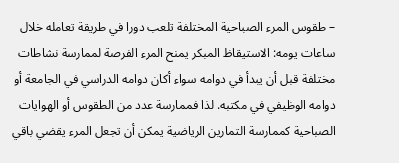– طقوس المرء الصباحية المختلفة تلعب دورا في طريقة تعامله خلال ساعات يومه: الاستيقاظ المبكر يمنح المرء الفرصة لممارسة نشاطات مختلفة قبل أن يبدأ في دوامه سواء أكان دوامه الدراسي في الجامعة أو دوامه الوظيفي في مكتبه. لذا فممارسة عدد من الطقوس أو الهوايات الصباحية كممارسة التمارين الرياضية يمكن أن تجعل المرء يقضي باقي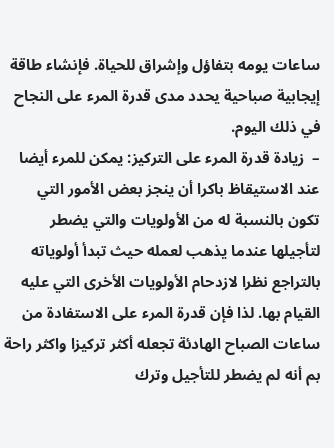ساعات يومه بتفاؤل وإشراق للحياة. فإنشاء طاقة إيجابية صباحية يحدد مدى قدرة المرء على النجاح في ذلك اليوم.
–  زيادة قدرة المرء على التركيز: يمكن للمرء أيضا عند الاستيقاظ باكرا أن ينجز بعض الأمور التي تكون بالنسبة له من الأولويات والتي يضطر لتأجيلها عندما يذهب لعمله حيث تبدأ أولوياته بالتراجع نظرا لازدحام الأولويات الأخرى التي عليه القيام بها. لذا فإن قدرة المرء على الاستفادة من ساعات الصباح الهادئة تجعله أكثر تركيزا واكثر راحة بم أنه لم يضطر للتأجيل وترك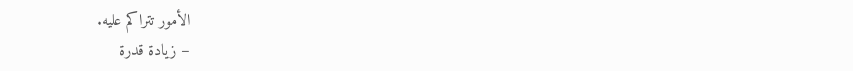الأمور تتراكم عليه.
– زيادة قدرة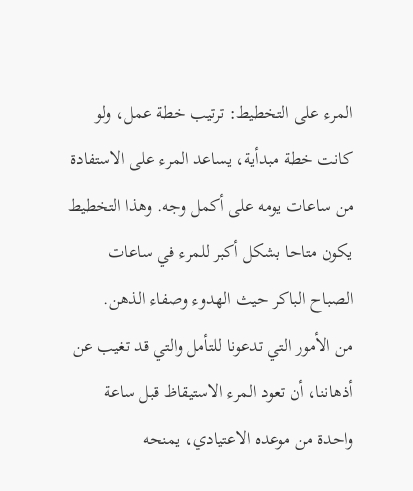المرء على التخطيط: ترتيب خطة عمل، ولو كانت خطة مبدأية، يساعد المرء على الاستفادة من ساعات يومه على أكمل وجه. وهذا التخطيط يكون متاحا بشكل أكبر للمرء في ساعات الصباح الباكر حيث الهدوء وصفاء الذهن.
من الأمور التي تدعونا للتأمل والتي قد تغيب عن أذهاننا، أن تعود المرء الاستيقاظ قبل ساعة واحدة من موعده الاعتيادي، يمنحه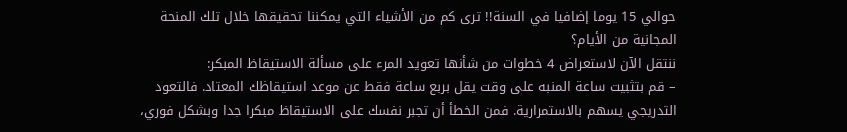حوالي 15 يوما إضافيا في السنة!! ترى كم من الأشياء التي يمكننا تحقيقها خلال تلك المنحة المجانية من الأيام؟
ننتقل الآن لاستعراض 4 خطوات من شأنها تعويد المرء على مسألة الاستيقاظ المبكر:
– قم بتثبيت ساعة المنبه على وقت يقل بربع ساعة فقط عن موعد استيقاظك المعتاد. فالتعود التدريجي يسهم بالاستمرارية. فمن الخطأ أن تجبر نفسك على الاستيقاظ مبكرا جدا وبشكل فوري،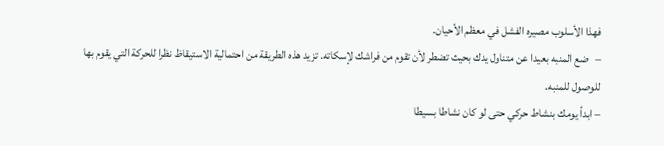فهذا الأسلوب مصيره الفشل في معظم الأحيان.
–   ضع المنبه بعيدا عن متناول يدك بحيث تضطر لأن تقوم من فراشك لإسكاته. تزيد هذه الطريقة من احتمالية الاستيقاظ نظرا للحركة التي يقوم بها للوصول للمنبه.
– ابدأ يومك بنشاط حركي حتى لو كان نشاطا بسيطا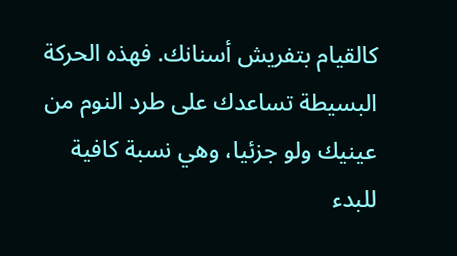كالقيام بتفريش أسنانك. فهذه الحركة البسيطة تساعدك على طرد النوم من عينيك ولو جزئيا، وهي نسبة كافية للبدء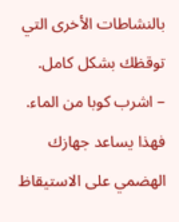بالنشاطات الأخرى التي توقظك بشكل كامل.
– اشرب كوبا من الماء. فهذا يساعد جهازك الهضمي على الاستيقاظ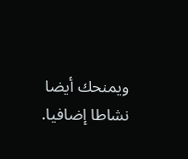ويمنحك أيضا نشاطا إضافيا.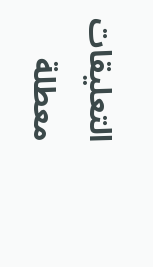التعليقات معطلة